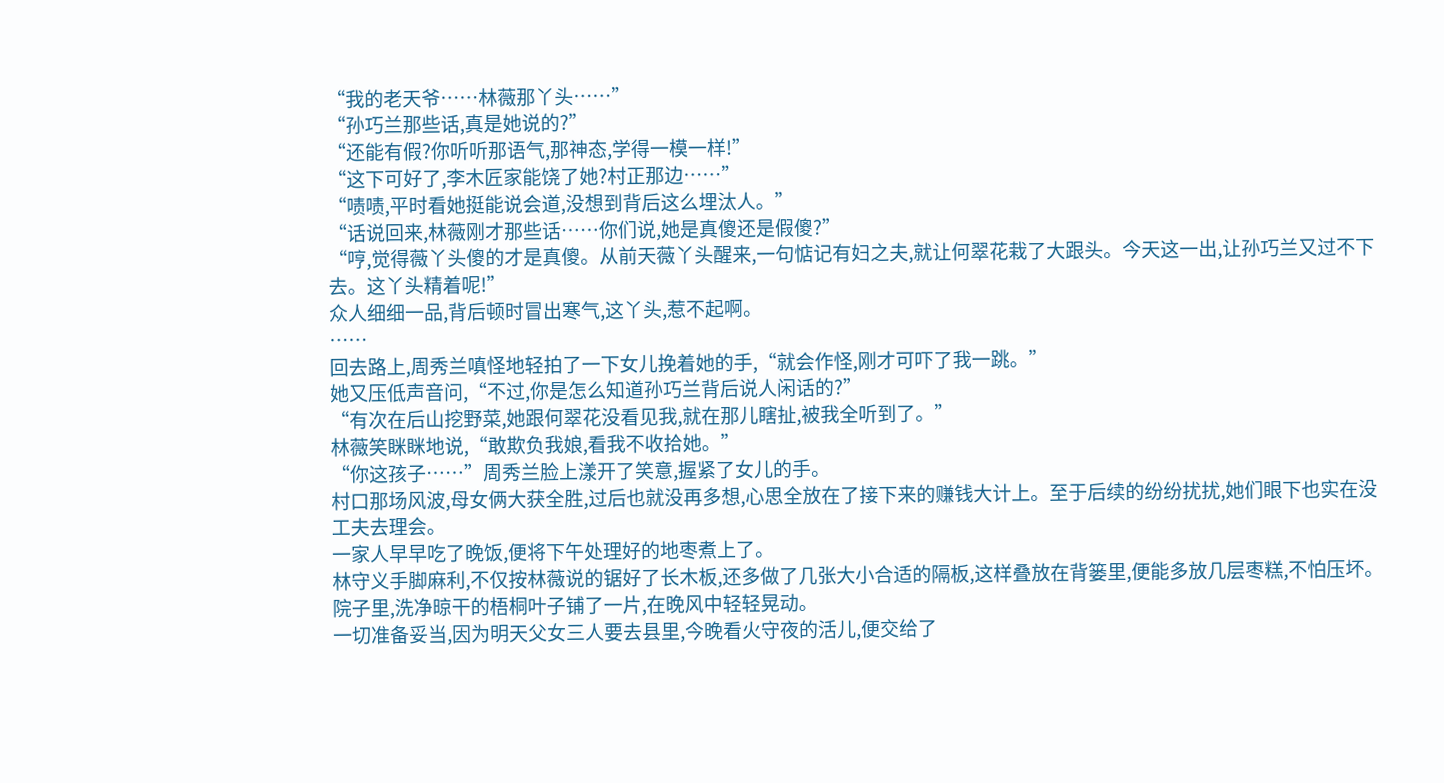“我的老天爷……林薇那丫头……”
“孙巧兰那些话,真是她说的?”
“还能有假?你听听那语气,那神态,学得一模一样!”
“这下可好了,李木匠家能饶了她?村正那边……”
“啧啧,平时看她挺能说会道,没想到背后这么埋汰人。”
“话说回来,林薇刚才那些话……你们说,她是真傻还是假傻?”
“哼,觉得薇丫头傻的才是真傻。从前天薇丫头醒来,一句惦记有妇之夫,就让何翠花栽了大跟头。今天这一出,让孙巧兰又过不下去。这丫头精着呢!”
众人细细一品,背后顿时冒出寒气,这丫头,惹不起啊。
……
回去路上,周秀兰嗔怪地轻拍了一下女儿挽着她的手,“就会作怪,刚才可吓了我一跳。”
她又压低声音问,“不过,你是怎么知道孙巧兰背后说人闲话的?”
“有次在后山挖野菜,她跟何翠花没看见我,就在那儿瞎扯,被我全听到了。”
林薇笑眯眯地说,“敢欺负我娘,看我不收拾她。”
“你这孩子……”周秀兰脸上漾开了笑意,握紧了女儿的手。
村口那场风波,母女俩大获全胜,过后也就没再多想,心思全放在了接下来的赚钱大计上。至于后续的纷纷扰扰,她们眼下也实在没工夫去理会。
一家人早早吃了晚饭,便将下午处理好的地枣煮上了。
林守义手脚麻利,不仅按林薇说的锯好了长木板,还多做了几张大小合适的隔板,这样叠放在背篓里,便能多放几层枣糕,不怕压坏。
院子里,洗净晾干的梧桐叶子铺了一片,在晚风中轻轻晃动。
一切准备妥当,因为明天父女三人要去县里,今晚看火守夜的活儿,便交给了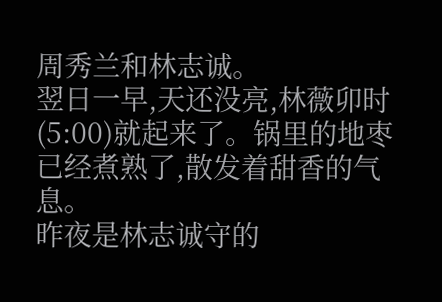周秀兰和林志诚。
翌日一早,天还没亮,林薇卯时(5:00)就起来了。锅里的地枣已经煮熟了,散发着甜香的气息。
昨夜是林志诚守的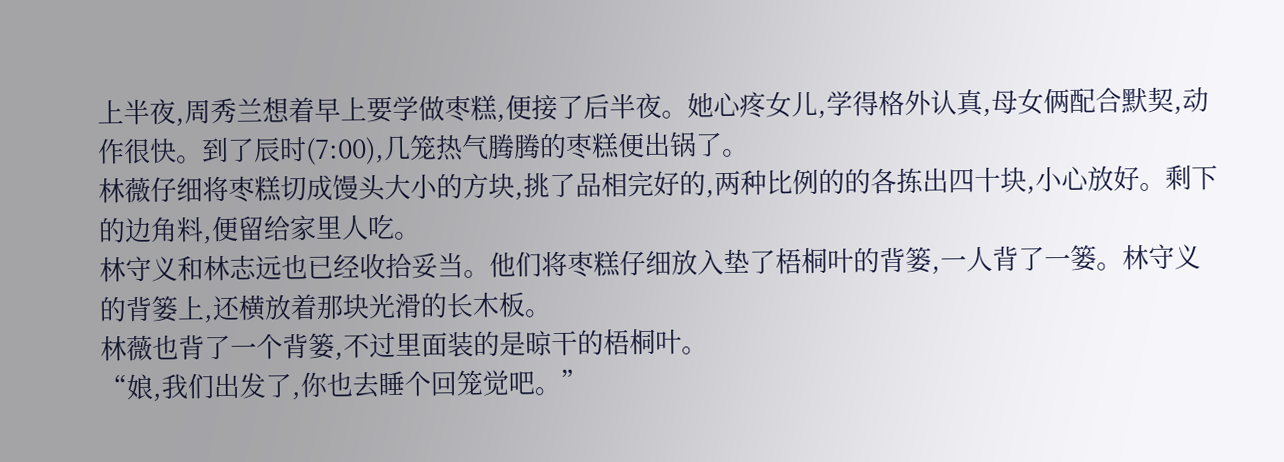上半夜,周秀兰想着早上要学做枣糕,便接了后半夜。她心疼女儿,学得格外认真,母女俩配合默契,动作很快。到了辰时(7:00),几笼热气腾腾的枣糕便出锅了。
林薇仔细将枣糕切成馒头大小的方块,挑了品相完好的,两种比例的的各拣出四十块,小心放好。剩下的边角料,便留给家里人吃。
林守义和林志远也已经收拾妥当。他们将枣糕仔细放入垫了梧桐叶的背篓,一人背了一篓。林守义的背篓上,还横放着那块光滑的长木板。
林薇也背了一个背篓,不过里面装的是晾干的梧桐叶。
“娘,我们出发了,你也去睡个回笼觉吧。”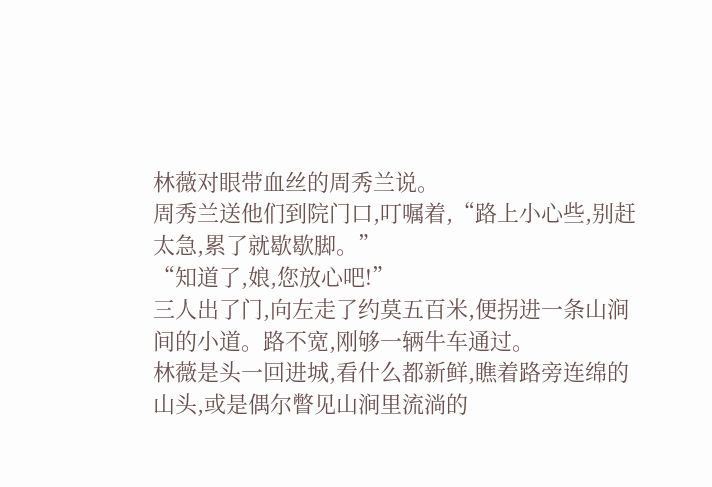林薇对眼带血丝的周秀兰说。
周秀兰送他们到院门口,叮嘱着,“路上小心些,别赶太急,累了就歇歇脚。”
“知道了,娘,您放心吧!”
三人出了门,向左走了约莫五百米,便拐进一条山涧间的小道。路不宽,刚够一辆牛车通过。
林薇是头一回进城,看什么都新鲜,瞧着路旁连绵的山头,或是偶尔瞥见山涧里流淌的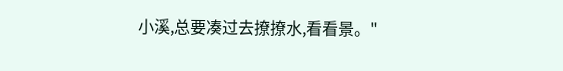小溪,总要凑过去撩撩水,看看景。"